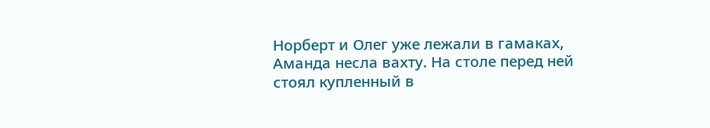Норберт и Олег уже лежали в гамаках, Аманда несла вахту. На столе перед ней стоял купленный в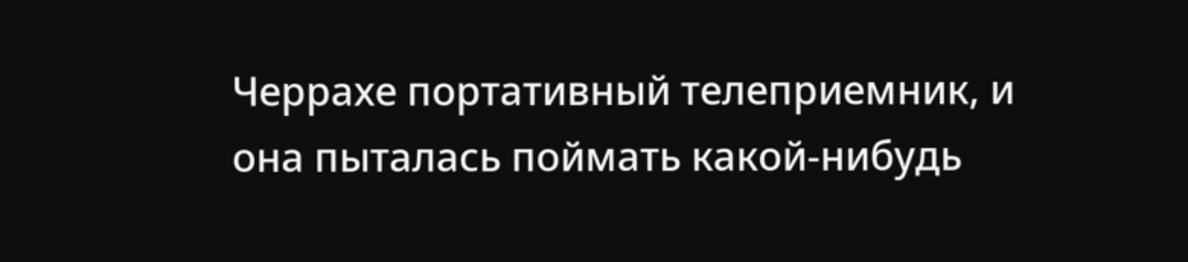Черрахе портативный телеприемник, и она пыталась поймать какой-нибудь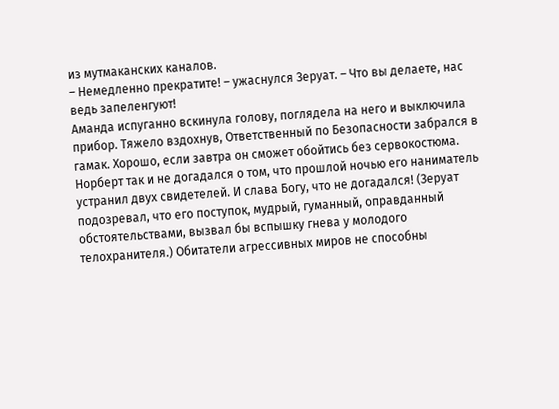из мутмаканских каналов.
– Немедленно прекратите! – ужаснулся Зеруат. – Что вы делаете, нас ведь запеленгуют!
Аманда испуганно вскинула голову, поглядела на него и выключила прибор. Тяжело вздохнув, Ответственный по Безопасности забрался в гамак. Хорошо, если завтра он сможет обойтись без сервокостюма. Норберт так и не догадался о том, что прошлой ночью его наниматель устранил двух свидетелей. И слава Богу, что не догадался! (Зеруат подозревал, что его поступок, мудрый, гуманный, оправданный обстоятельствами, вызвал бы вспышку гнева у молодого телохранителя.) Обитатели агрессивных миров не способны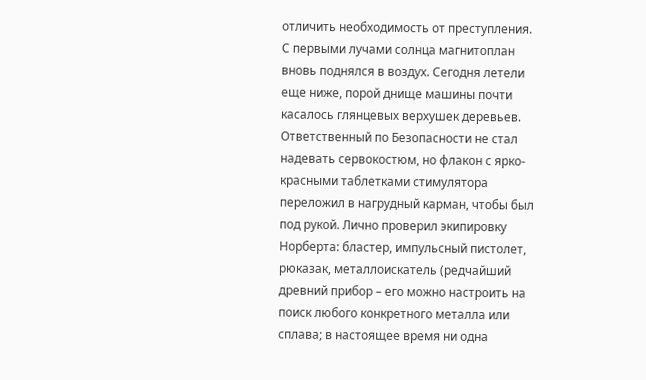отличить необходимость от преступления.
С первыми лучами солнца магнитоплан вновь поднялся в воздух. Сегодня летели еще ниже, порой днище машины почти касалось глянцевых верхушек деревьев. Ответственный по Безопасности не стал надевать сервокостюм, но флакон с ярко-красными таблетками стимулятора переложил в нагрудный карман, чтобы был под рукой. Лично проверил экипировку Норберта: бластер, импульсный пистолет, рюказак, металлоискатель (редчайший древний прибор – его можно настроить на поиск любого конкретного металла или сплава; в настоящее время ни одна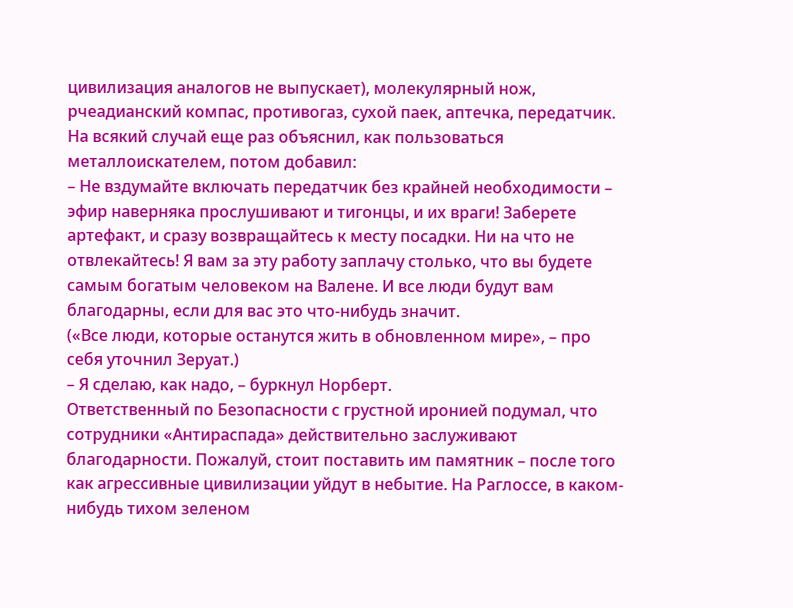цивилизация аналогов не выпускает), молекулярный нож, рчеадианский компас, противогаз, сухой паек, аптечка, передатчик. На всякий случай еще раз объяснил, как пользоваться металлоискателем, потом добавил:
– Не вздумайте включать передатчик без крайней необходимости – эфир наверняка прослушивают и тигонцы, и их враги! Заберете артефакт, и сразу возвращайтесь к месту посадки. Ни на что не отвлекайтесь! Я вам за эту работу заплачу столько, что вы будете самым богатым человеком на Валене. И все люди будут вам благодарны, если для вас это что-нибудь значит.
(«Все люди, которые останутся жить в обновленном мире», – про себя уточнил Зеруат.)
– Я сделаю, как надо, – буркнул Норберт.
Ответственный по Безопасности с грустной иронией подумал, что сотрудники «Антираспада» действительно заслуживают благодарности. Пожалуй, стоит поставить им памятник – после того как агрессивные цивилизации уйдут в небытие. На Раглоссе, в каком-нибудь тихом зеленом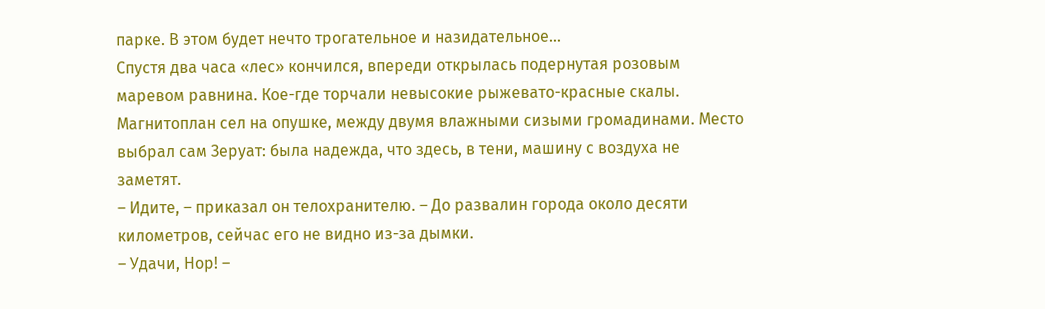парке. В этом будет нечто трогательное и назидательное…
Спустя два часа «лес» кончился, впереди открылась подернутая розовым маревом равнина. Кое-где торчали невысокие рыжевато-красные скалы. Магнитоплан сел на опушке, между двумя влажными сизыми громадинами. Место выбрал сам Зеруат: была надежда, что здесь, в тени, машину с воздуха не заметят.
– Идите, – приказал он телохранителю. – До развалин города около десяти километров, сейчас его не видно из-за дымки.
– Удачи, Нор! –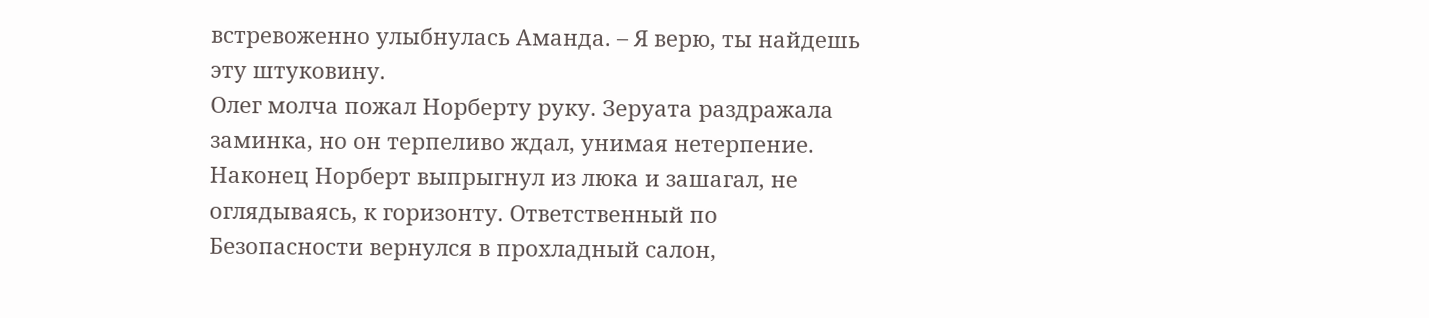встревоженно улыбнулась Аманда. – Я верю, ты найдешь эту штуковину.
Олег молча пожал Норберту руку. Зеруата раздражала заминка, но он терпеливо ждал, унимая нетерпение. Наконец Норберт выпрыгнул из люка и зашагал, не оглядываясь, к горизонту. Ответственный по Безопасности вернулся в прохладный салон,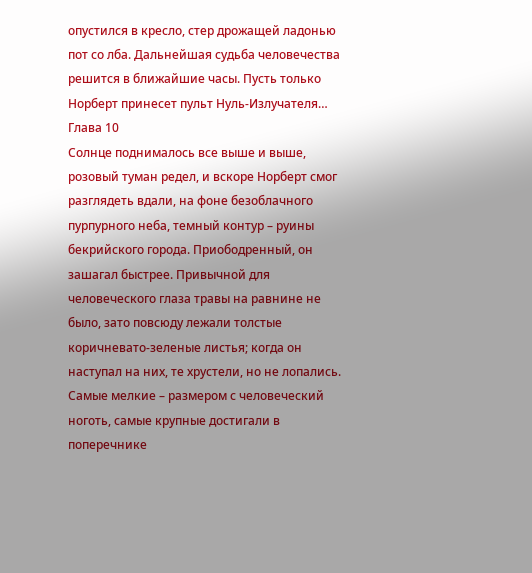опустился в кресло, стер дрожащей ладонью пот со лба. Дальнейшая судьба человечества решится в ближайшие часы. Пусть только Норберт принесет пульт Нуль-Излучателя…
Глава 10
Солнце поднималось все выше и выше, розовый туман редел, и вскоре Норберт смог разглядеть вдали, на фоне безоблачного пурпурного неба, темный контур – руины бекрийского города. Приободренный, он зашагал быстрее. Привычной для человеческого глаза травы на равнине не было, зато повсюду лежали толстые коричневато-зеленые листья; когда он наступал на них, те хрустели, но не лопались. Самые мелкие – размером с человеческий ноготь, самые крупные достигали в поперечнике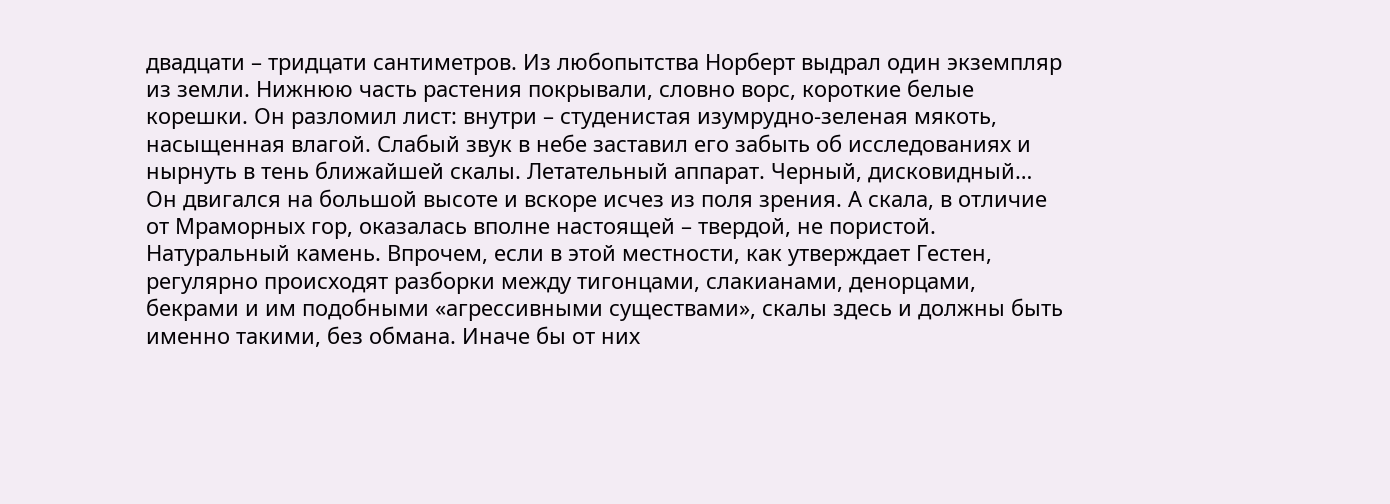двадцати – тридцати сантиметров. Из любопытства Норберт выдрал один экземпляр из земли. Нижнюю часть растения покрывали, словно ворс, короткие белые корешки. Он разломил лист: внутри – студенистая изумрудно-зеленая мякоть, насыщенная влагой. Слабый звук в небе заставил его забыть об исследованиях и нырнуть в тень ближайшей скалы. Летательный аппарат. Черный, дисковидный… Он двигался на большой высоте и вскоре исчез из поля зрения. А скала, в отличие от Мраморных гор, оказалась вполне настоящей – твердой, не пористой. Натуральный камень. Впрочем, если в этой местности, как утверждает Гестен, регулярно происходят разборки между тигонцами, слакианами, денорцами, бекрами и им подобными «агрессивными существами», скалы здесь и должны быть именно такими, без обмана. Иначе бы от них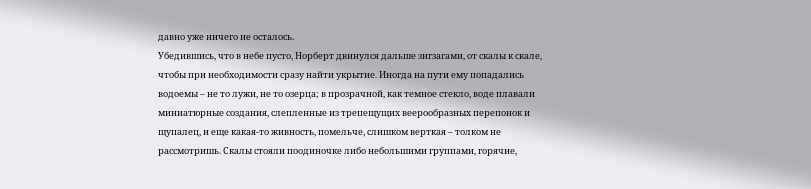давно уже ничего не осталось.
Убедившись, что в небе пусто, Норберт двинулся дальше зигзагами, от скалы к скале, чтобы при необходимости сразу найти укрытие. Иногда на пути ему попадались водоемы – не то лужи, не то озерца; в прозрачной, как темное стекло, воде плавали миниатюрные создания, слепленные из трепещущих веерообразных перепонок и щупалец, и еще какая-то живность, помельче, слишком верткая – толком не рассмотришь. Скалы стояли поодиночке либо небольшими группами, горячие,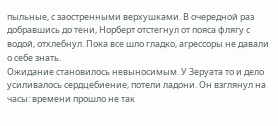пыльные, с заостренными верхушками. В очередной раз добравшись до тени, Норберт отстегнул от пояса флягу с водой, отхлебнул. Пока все шло гладко, агрессоры не давали о себе знать.
Ожидание становилось невыносимым. У Зеруата то и дело усиливалось сердцебиение, потели ладони. Он взглянул на часы: времени прошло не так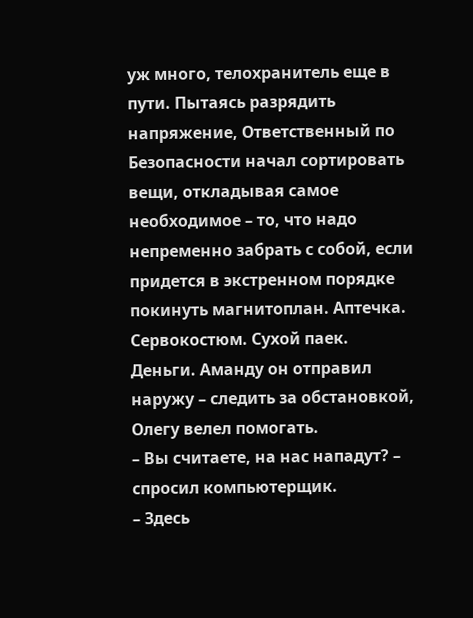уж много, телохранитель еще в пути. Пытаясь разрядить напряжение, Ответственный по Безопасности начал сортировать вещи, откладывая самое необходимое – то, что надо непременно забрать с собой, если придется в экстренном порядке покинуть магнитоплан. Аптечка. Сервокостюм. Сухой паек. Деньги. Аманду он отправил наружу – следить за обстановкой, Олегу велел помогать.
– Вы считаете, на нас нападут? – спросил компьютерщик.
– Здесь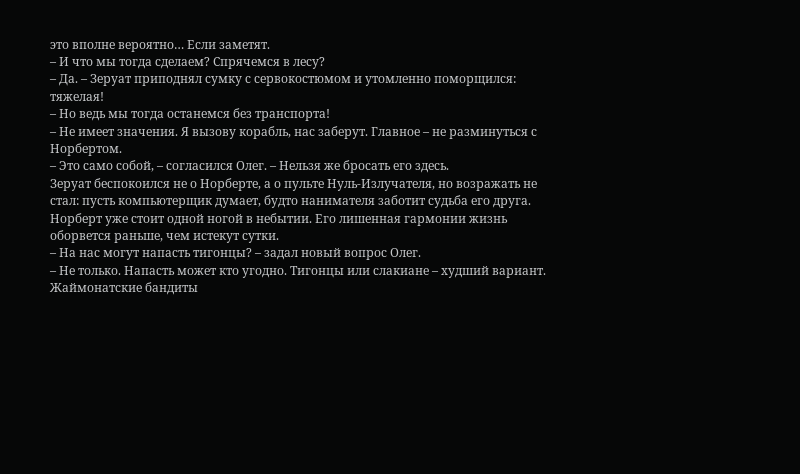это вполне вероятно… Если заметят.
– И что мы тогда сделаем? Спрячемся в лесу?
– Да. – Зеруат приподнял сумку с сервокостюмом и утомленно поморщился: тяжелая!
– Но ведь мы тогда останемся без транспорта!
– Не имеет значения. Я вызову корабль, нас заберут. Главное – не разминуться с Норбертом.
– Это само собой, – согласился Олег. – Нельзя же бросать его здесь.
Зеруат беспокоился не о Норберте, а о пульте Нуль-Излучателя, но возражать не стал: пусть компьютерщик думает, будто нанимателя заботит судьба его друга. Норберт уже стоит одной ногой в небытии. Его лишенная гармонии жизнь оборвется раньше, чем истекут сутки.
– На нас могут напасть тигонцы? – задал новый вопрос Олег.
– Не только. Напасть может кто угодно. Тигонцы или слакиане – худший вариант. Жаймонатские бандиты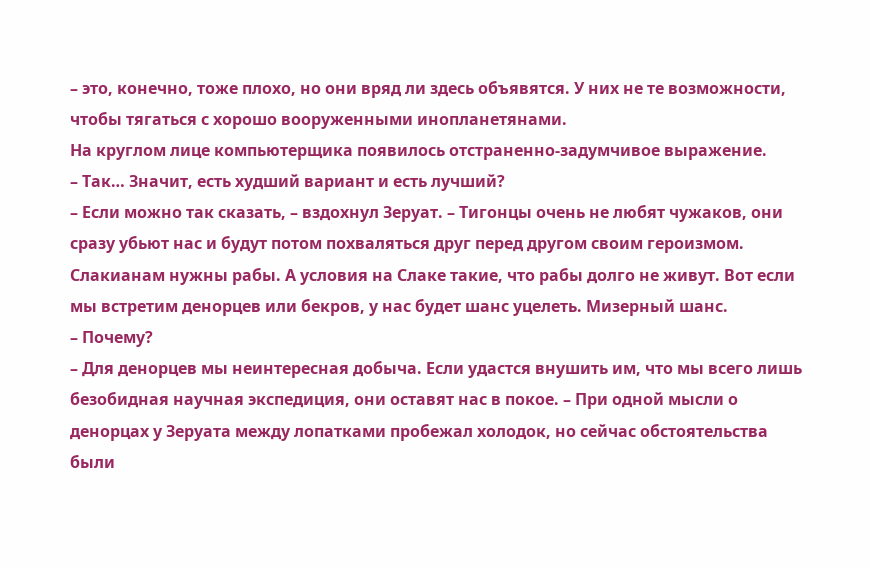– это, конечно, тоже плохо, но они вряд ли здесь объявятся. У них не те возможности, чтобы тягаться с хорошо вооруженными инопланетянами.
На круглом лице компьютерщика появилось отстраненно-задумчивое выражение.
– Так… Значит, есть худший вариант и есть лучший?
– Если можно так сказать, – вздохнул Зеруат. – Тигонцы очень не любят чужаков, они сразу убьют нас и будут потом похваляться друг перед другом своим героизмом. Слакианам нужны рабы. А условия на Слаке такие, что рабы долго не живут. Вот если мы встретим денорцев или бекров, у нас будет шанс уцелеть. Мизерный шанс.
– Почему?
– Для денорцев мы неинтересная добыча. Если удастся внушить им, что мы всего лишь безобидная научная экспедиция, они оставят нас в покое. – При одной мысли о денорцах у Зеруата между лопатками пробежал холодок, но сейчас обстоятельства были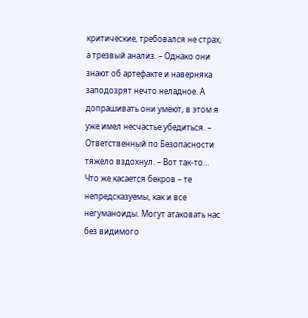критические, требовался не страх, а трезвый анализ. – Однако они знают об артефакте и наверняка заподозрят нечто неладное. А допрашивать они умеют, в этом я уже имел несчастье убедиться. – Ответственный по Безопасности тяжело вздохнул. – Вот так-то… Что же касается бекров – те непредсказуемы, как и все негуманоиды. Могут атаковать нас без видимого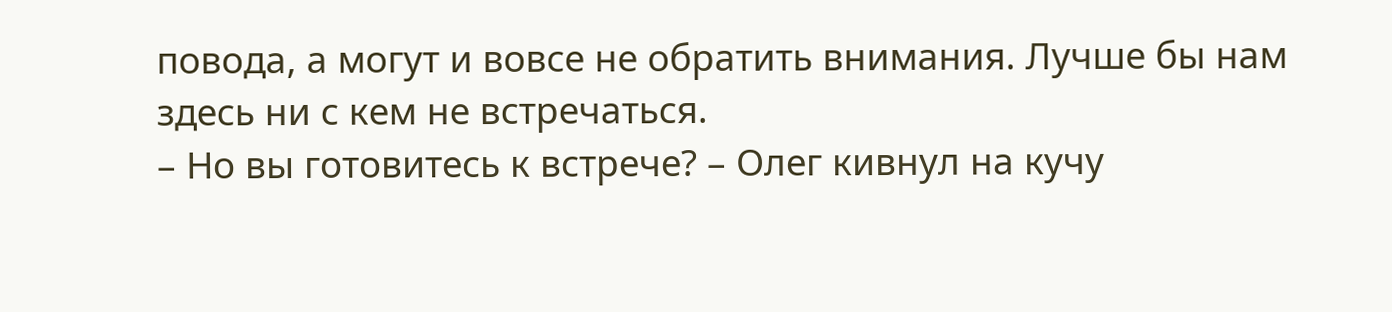повода, а могут и вовсе не обратить внимания. Лучше бы нам здесь ни с кем не встречаться.
– Но вы готовитесь к встрече? – Олег кивнул на кучу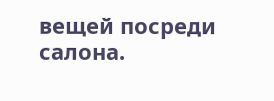вещей посреди салона.